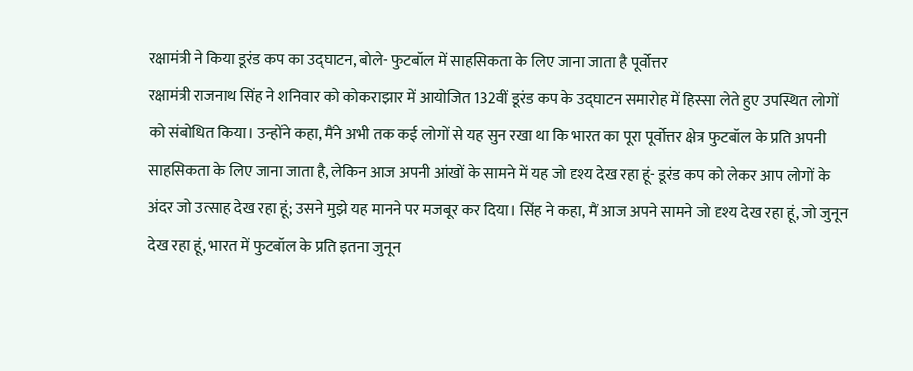रक्षामंत्री ने किया डूरंड कप का उद्घाटन, बोले- फुटबॉल में साहसिकता के लिए जाना जाता है पूर्वोत्तर
रक्षामंत्री राजनाथ सिंह ने शनिवार को कोकराझार में आयोजित 132वीं डूरंड कप के उद्घाटन समारोह में हिस्सा लेते हुए उपस्थित लोगों को संबोधित किया। उन्होंने कहा, मैंने अभी तक कई लोगों से यह सुन रखा था कि भारत का पूरा पूर्वोत्तर क्षेत्र फुटबॉल के प्रति अपनी साहसिकता के लिए जाना जाता है, लेकिन आज अपनी आंखों के सामने में यह जो दृश्य देख रहा हूं- डूरंड कप को लेकर आप लोगों के अंदर जो उत्साह देख रहा हूं; उसने मुझे यह मानने पर मजबूर कर दिया। सिंह ने कहा, मैं आज अपने सामने जो दृश्य देख रहा हूं, जो जुनून देख रहा हूं, भारत में फुटबॉल के प्रति इतना जुनून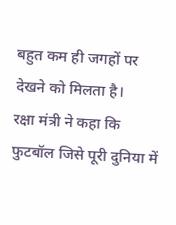बहुत कम ही जगहों पर देखने को मिलता है।
रक्षा मंत्री ने कहा कि फुटबॉल जिसे पूरी दुनिया में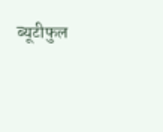ब्यूटीफुल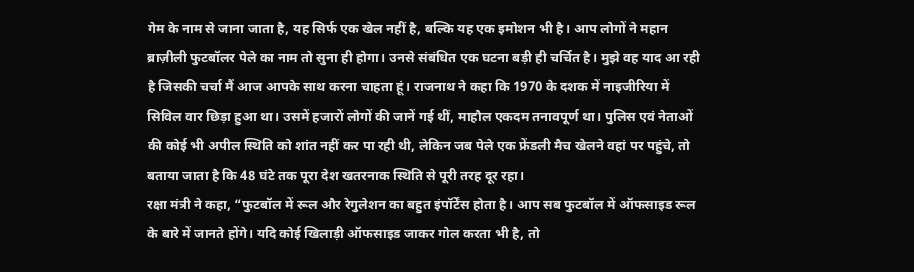गेम के नाम से जाना जाता है, यह सिर्फ एक खेल नहीं है, बल्कि यह एक इमोशन भी है। आप लोगों ने महान ब्राज़ीली फुटबॉलर पेले का नाम तो सुना ही होगा। उनसे संबंधित एक घटना बड़ी ही चर्चित है। मुझे वह याद आ रही है जिसकी चर्चा मैं आज आपके साथ करना चाहता हूं। राजनाथ ने कहा कि 1970 के दशक में नाइजीरिया में सिविल वार छिड़ा हुआ था। उसमें हजारों लोगों की जानें गई थीं, माहौल एकदम तनावपूर्ण था। पुलिस एवं नेताओं की कोई भी अपील स्थिति को शांत नहीं कर पा रही थी, लेकिन जब पेले एक फ्रेंडली मैच खेलने वहां पर पहुंचे, तो बताया जाता है कि 48 घंटे तक पूरा देश खतरनाक स्थिति से पूरी तरह दूर रहा।
रक्षा मंत्री ने कहा, “फुटबॉल में रूल और रेगुलेशन का बहुत इंपॉर्टेंस होता है। आप सब फुटबॉल में ऑफसाइड रूल के बारे में जानते होंगे। यदि कोई खिलाड़ी ऑफसाइड जाकर गोल करता भी है, तो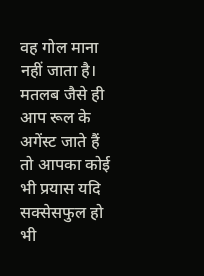वह गोल माना नहीं जाता है। मतलब जैसे ही आप रूल के अगेंस्ट जाते हैं तो आपका कोई भी प्रयास यदि सक्सेसफुल हो भी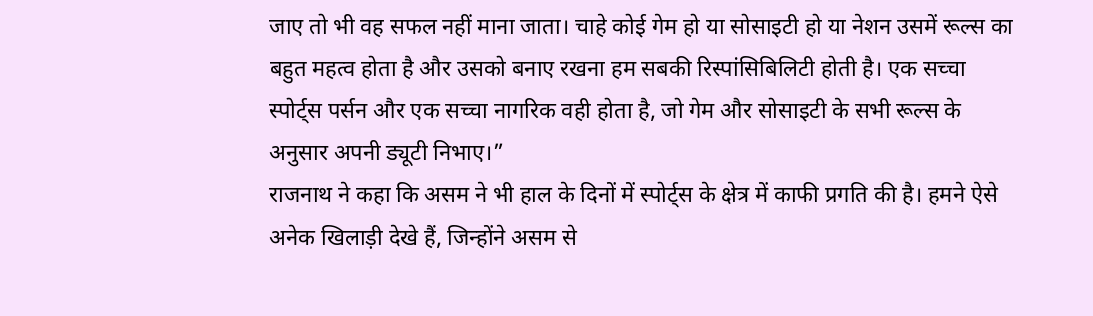जाए तो भी वह सफल नहीं माना जाता। चाहे कोई गेम हो या सोसाइटी हो या नेशन उसमें रूल्स का बहुत महत्व होता है और उसको बनाए रखना हम सबकी रिस्पांसिबिलिटी होती है। एक सच्चा स्पोर्ट्स पर्सन और एक सच्चा नागरिक वही होता है, जो गेम और सोसाइटी के सभी रूल्स के अनुसार अपनी ड्यूटी निभाए।”
राजनाथ ने कहा कि असम ने भी हाल के दिनों में स्पोर्ट्स के क्षेत्र में काफी प्रगति की है। हमने ऐसे अनेक खिलाड़ी देखे हैं, जिन्होंने असम से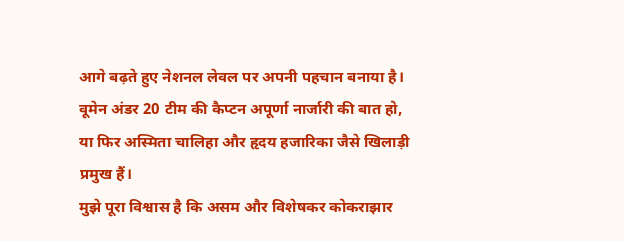आगे बढ़ते हुए नेशनल लेवल पर अपनी पहचान बनाया है। वूमेन अंडर 20 टीम की कैप्टन अपूर्णा नार्जारी की बात हो, या फिर अस्मिता चालिहा और हृदय हजारिका जैसे खिलाड़ी प्रमुख हैं।
मुझे पूरा विश्वास है कि असम और विशेषकर कोकराझार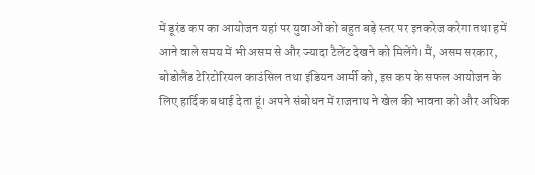में डूरंड कप का आयोजन यहां पर युवाओं को बहुत बड़े स्तर पर इनकरेज करेगा तथा हमें आने वाले समय में भी असम से और ज्यादा टैलेंट देखने को मिलेंगे। मैं, असम सरकार, बोडोलैंड टेरिटोरियल काउंसिल तथा इंडियन आर्मी को, इस कप के सफल आयोजन के लिए हार्दिक बधाई देता हूं। अपने संबोधन में राजनाथ ने खेल की भावना को और अधिक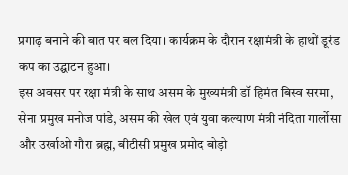प्रगाढ़ बनाने की बात पर बल दिया। कार्यक्रम के दौरान रक्षामंत्री के हाथों डूरंड कप का उद्घाटन हुआ।
इस अवसर पर रक्षा मंत्री के साथ असम के मुख्यमंत्री डॉ हिमंत बिस्व सरमा, सेना प्रमुख मनोज पांडे, असम की खेल एवं युवा कल्याण मंत्री नंदिता गार्लोसा और उर्खाओ गौरा ब्रह्म, बीटीसी प्रमुख प्रमोद बोड़ो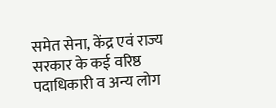समेत सेना, केंद्र एवं राज्य सरकार के कई वरिष्ठ पदाधिकारी व अन्य लोग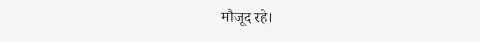मौजूद रहे।